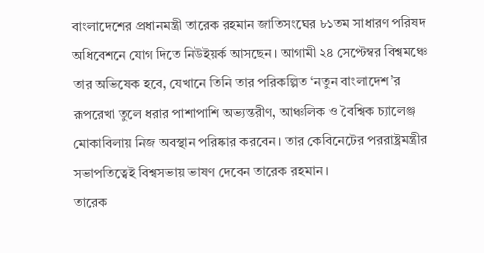বাংলাদেশের প্রধানমন্ত্রী তারেক রহমান জাতিসংঘের ৮১তম সাধারণ পরিষদ অধিবেশনে যোগ দিতে নিউইয়র্ক আসছেন। আগামী ২৪ সেপ্টেম্বর বিশ্বমঞ্চে তার অভিষেক হবে, যেখানে তিনি তার পরিকল্পিত ‘নতুন বাংলাদেশ’র রূপরেখা তুলে ধরার পাশাপাশি অভ্যন্তরীণ, আঞ্চলিক ও বৈশ্বিক চ্যালেঞ্জ মোকাবিলায় নিজ অবস্থান পরিষ্কার করবেন। তার কেবিনেটের পররাষ্ট্রমন্ত্রীর সভাপতিত্বেই বিশ্বসভায় ভাষণ দেবেন তারেক রহমান।
তারেক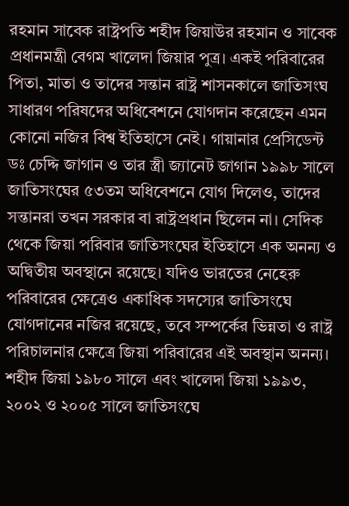রহমান সাবেক রাষ্ট্রপতি শহীদ জিয়াউর রহমান ও সাবেক প্রধানমন্ত্রী বেগম খালেদা জিয়ার পুত্র। একই পরিবারের পিতা, মাতা ও তাদের সন্তান রাষ্ট্র শাসনকালে জাতিসংঘ সাধারণ পরিষদের অধিবেশনে যোগদান করেছেন এমন কোনো নজির বিশ্ব ইতিহাসে নেই। গায়ানার প্রেসিডেন্ট ডঃ চেদ্দি জাগান ও তার স্ত্রী জ্যানেট জাগান ১৯৯৮ সালে জাতিসংঘের ৫৩তম অধিবেশনে যোগ দিলেও, তাদের সন্তানরা তখন সরকার বা রাষ্ট্রপ্রধান ছিলেন না। সেদিক থেকে জিয়া পরিবার জাতিসংঘের ইতিহাসে এক অনন্য ও অদ্বিতীয় অবস্থানে রয়েছে। যদিও ভারতের নেহেরু পরিবারের ক্ষেত্রেও একাধিক সদস্যের জাতিসংঘে যোগদানের নজির রয়েছে, তবে সম্পর্কের ভিন্নতা ও রাষ্ট্র পরিচালনার ক্ষেত্রে জিয়া পরিবারের এই অবস্থান অনন্য। শহীদ জিয়া ১৯৮০ সালে এবং খালেদা জিয়া ১৯৯৩, ২০০২ ও ২০০৫ সালে জাতিসংঘে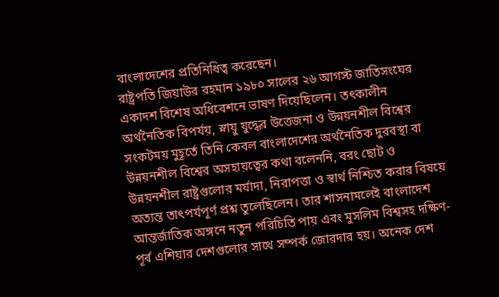বাংলাদেশের প্রতিনিধিত্ব করেছেন।
রাষ্ট্রপতি জিয়াউর রহমান ১৯৮০ সালের ২৬ আগস্ট জাতিসংঘের একাদশ বিশেষ অধিবেশনে ভাষণ দিয়েছিলেন। তৎকালীন অর্থনৈতিক বিপর্যয়, স্নায়ু যুদ্ধের উত্তেজনা ও উন্নয়নশীল বিশ্বের সংকটময় মুহূর্তে তিনি কেবল বাংলাদেশের অর্থনৈতিক দুরবস্থা বা উন্নয়নশীল বিশ্বের অসহায়ত্বের কথা বলেননি, বরং ছোট ও উন্নয়নশীল রাষ্ট্রগুলোর মর্যাদা, নিরাপত্তা ও স্বার্থ নিশ্চিত করার বিষয়ে অত্যন্ত তাৎপর্যপূর্ণ প্রশ্ন তুলেছিলেন। তার শাসনামলেই বাংলাদেশ আন্তর্জাতিক অঙ্গনে নতুন পরিচিতি পায় এবং মুসলিম বিশ্বসহ দক্ষিণ-পূর্ব এশিয়ার দেশগুলোর সাথে সম্পর্ক জোরদার হয়। অনেক দেশ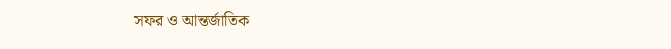সফর ও আন্তর্জাতিক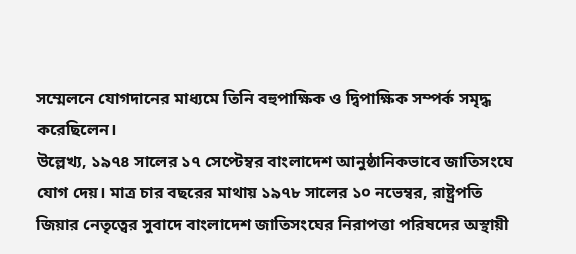সম্মেলনে যোগদানের মাধ্যমে তিনি বহুপাক্ষিক ও দ্বিপাক্ষিক সম্পর্ক সমৃদ্ধ করেছিলেন।
উল্লেখ্য, ১৯৭৪ সালের ১৭ সেপ্টেম্বর বাংলাদেশ আনুষ্ঠানিকভাবে জাতিসংঘে যোগ দেয়। মাত্র চার বছরের মাথায় ১৯৭৮ সালের ১০ নভেম্বর, রাষ্ট্রপতি জিয়ার নেতৃত্বের সুবাদে বাংলাদেশ জাতিসংঘের নিরাপত্তা পরিষদের অস্থায়ী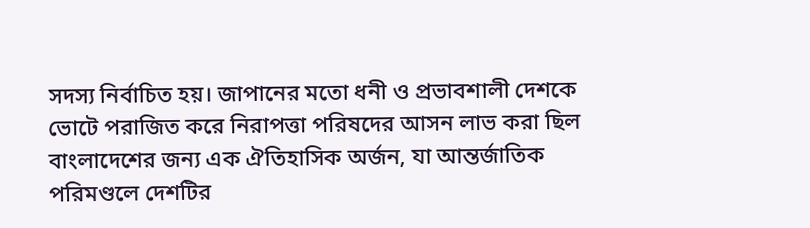সদস্য নির্বাচিত হয়। জাপানের মতো ধনী ও প্রভাবশালী দেশকে ভোটে পরাজিত করে নিরাপত্তা পরিষদের আসন লাভ করা ছিল বাংলাদেশের জন্য এক ঐতিহাসিক অর্জন, যা আন্তর্জাতিক পরিমণ্ডলে দেশটির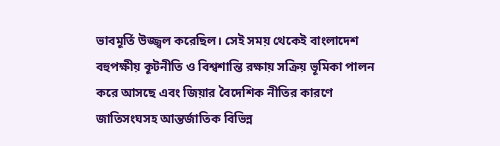ভাবমূর্তি উজ্জ্বল করেছিল। সেই সময় থেকেই বাংলাদেশ বহুপক্ষীয় কূটনীতি ও বিশ্বশান্তি রক্ষায় সক্রিয় ভূমিকা পালন করে আসছে এবং জিয়ার বৈদেশিক নীতির কারণে জাতিসংঘসহ আন্তর্জাতিক বিভিন্ন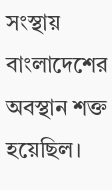সংস্থায় বাংলাদেশের অবস্থান শক্ত হয়েছিল।